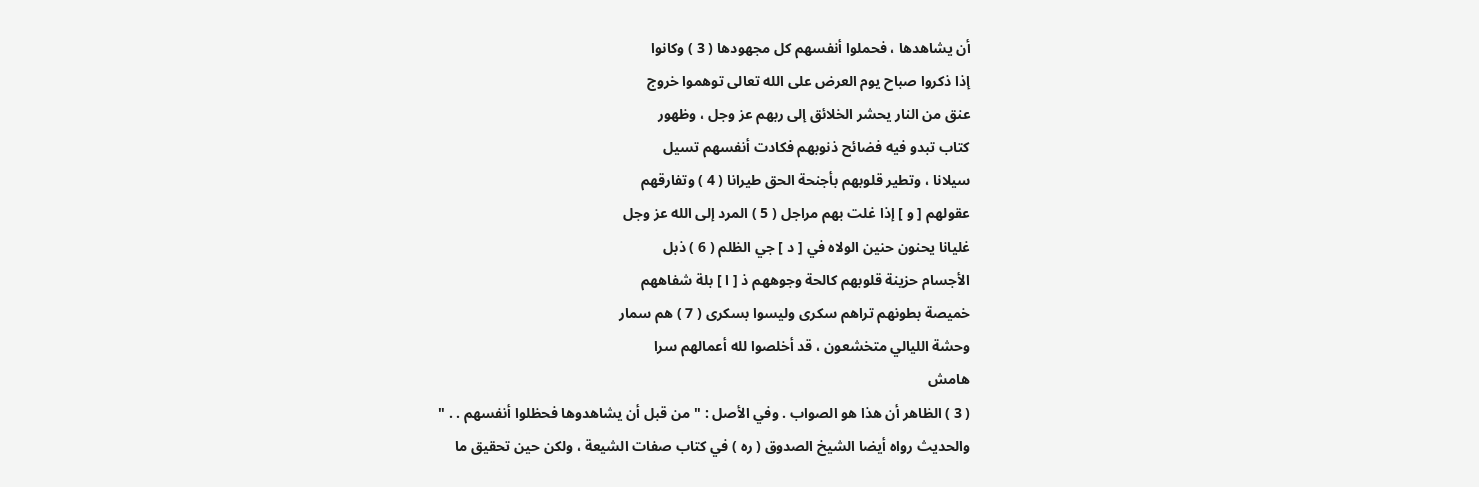أن يشاهدها ، فحملوا أنفسهم كل مجهودها ( 3 ) وكانوا
إذا ذكروا صباح يوم العرض على الله تعالى توهموا خروج
عنق من النار يحشر الخلائق إلى ربهم عز وجل ، وظهور
كتاب تبدو فيه فضائح ذنوبهم فكادت أنفسهم تسيل
سيلانا ، وتطير قلوبهم بأجنحة الحق طيرانا ( 4 ) وتفارقهم
عقولهم [ و ] إذا غلت بهم مراجل ( 5 ) المرد إلى الله عز وجل
غليانا يحنون حنين الولاه في [ د ] جي الظلم ( 6 ) ذبل
الأجسام حزينة قلوبهم كالحة وجوههم ذ [ ا ] بلة شفاههم
خميصة بطونهم تراهم سكرى وليسوا بسكرى ( 7 ) هم سمار
وحشة الليالي متخشعون ، قد أخلصوا لله أعمالهم سرا
هامش
( 3 ) الظاهر أن هذا هو الصواب . وفي الأصل : " من قبل أن يشاهدوها فحظلوا أنفسهم . . "
والحديث رواه أيضا الشيخ الصدوق ( ره ) في كتاب صفات الشيعة ، ولكن حين تحقيق ما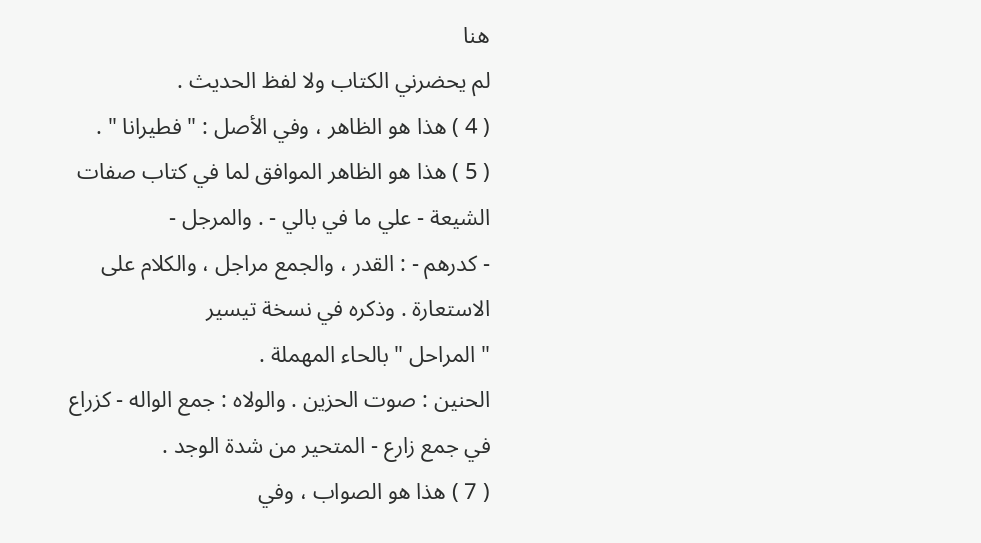هنا
لم يحضرني الكتاب ولا لفظ الحديث .
( 4 ) هذا هو الظاهر ، وفي الأصل : " فطيرانا " .
( 5 ) هذا هو الظاهر الموافق لما في كتاب صفات الشيعة - علي ما في بالي - . والمرجل -
- كدرهم - : القدر ، والجمع مراجل ، والكلام على الاستعارة . وذكره في نسخة تيسير
" المراحل " بالحاء المهملة .
الحنين : صوت الحزين . والولاه : جمع الواله - كزراع في جمع زارع - المتحير من شدة الوجد .
( 7 ) هذا هو الصواب ، وفي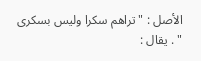الأصل : " تراهم سكرا وليس بسكرى " . يقال :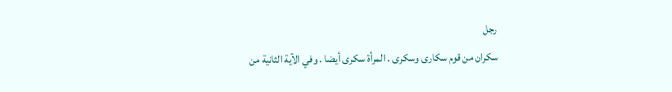رجل
سكران من قوم سكارى وسكرى . المرأة سكرى أيضا . وفي الآية الثانية من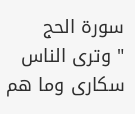سورة الحج
" وترى الناس سكارى وما هم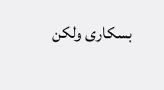بسكارى ولكن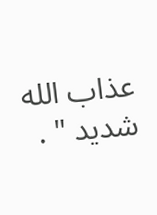عذاب الله شديد " .